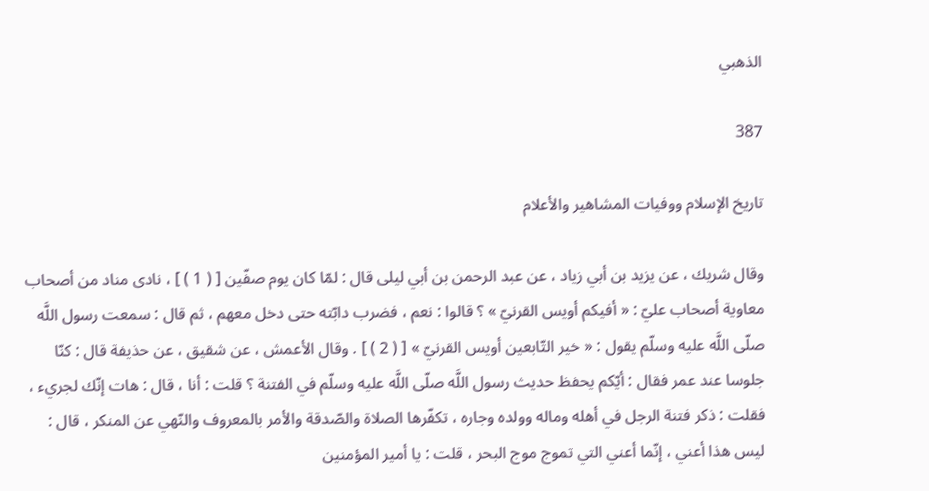الذهبي

387

تاريخ الإسلام ووفيات المشاهير والأعلام

وقال شريك ، عن يزيد بن أبي زياد ، عن عبد الرحمن بن أبي ليلى قال : لمّا كان يوم صفّين [ ( 1 ) ] ، نادى مناد من أصحاب معاوية أصحاب عليّ : « أفيكم أويس القرنيّ » ؟ قالوا : نعم ، فضرب دابّته حتى دخل معهم ، ثم قال : سمعت رسول اللَّه صلّى اللَّه عليه وسلّم يقول : « خير التّابعين أويس القرنيّ » [ ( 2 ) ] . وقال الأعمش ، عن شقيق ، عن حذيفة قال : كنّا جلوسا عند عمر فقال : أيّكم يحفظ حديث رسول اللَّه صلّى اللَّه عليه وسلّم في الفتنة ؟ قلت : أنا ، قال : هات إنّك لجريء ، فقلت : ذكر فتنة الرجل في أهله وماله وولده وجاره ، تكفّرها الصلاة والصّدقة والأمر بالمعروف والنّهي عن المنكر ، قال : ليس هذا أعني ، إنّما أعني التي تموج موج البحر ، قلت : يا أمير المؤمنين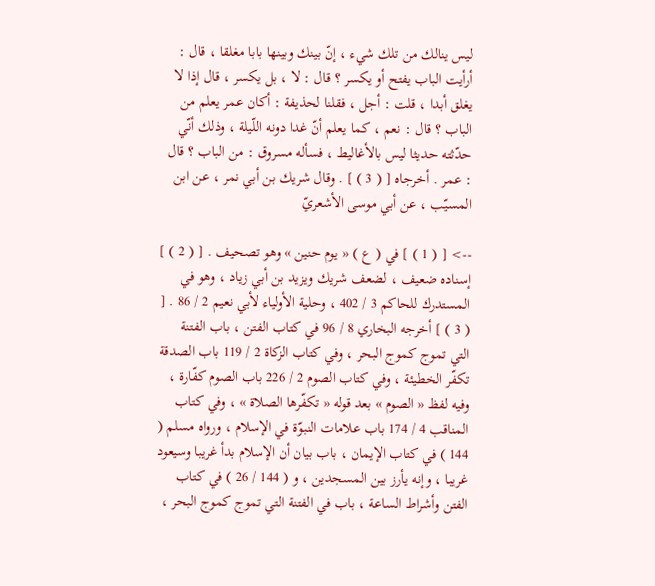ليس ينالك من تلك شيء ، إنّ بينك وبينها بابا مغلقا ، قال : أرأيت الباب يفتح أو يكسر ؟ قال : لا ، بل يكسر ، قال إذا لا يغلق أبدا ، قلت : أجل ، فقلنا لحذيفة : أكان عمر يعلم من الباب ؟ قال : نعم ، كما يعلم أنّ غدا دونه اللّيلة ، وذلك أنّي حدّثته حديثا ليس بالأغاليط ، فسأله مسروق : من الباب ؟ قال : عمر . أخرجاه [ ( 3 ) ] . وقال شريك بن أبي نمر ، عن ابن المسيّب ، عن أبي موسى الأشعريّ

--> [ ( 1 ) ] في ( ع ) « يوم حنين » وهو تصحيف . [ ( 2 ) ] إسناده ضعيف ، لضعف شريك ويزيد بن أبي زياد ، وهو في المستدرك للحاكم 3 / 402 ، وحلية الأولياء لأبي نعيم 2 / 86 . [ ( 3 ) ] أخرجه البخاري 8 / 96 في كتاب الفتن ، باب الفتنة التي تموج كموج البحر ، وفي كتاب الزكاة 2 / 119 باب الصدقة تكفّر الخطيئة ، وفي كتاب الصوم 2 / 226 باب الصوم كفّارة ، وفيه لفظ « الصوم » بعد قوله « تكفّرها الصلاة » ، وفي كتاب المناقب 4 / 174 باب علامات النبوّة في الإسلام ، ورواه مسلم ( 144 ) في كتاب الإيمان ، باب بيان أن الإسلام بدأ غريبا وسيعود غريبا ، وإنه يأرز بين المسجدين ، و ( 144 / 26 ) في كتاب الفتن وأشراط الساعة ، باب في الفتنة التي تموج كموج البحر ،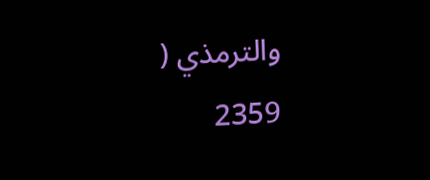والترمذي ( 2359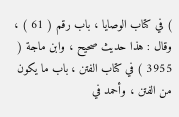) في كتاب الوصايا ، باب رقم ( 61 ) ، وقال : هذا حديث صحيح ، وابن ماجة ( 3955 ) في كتاب الفتن ، باب ما يكون من الفتن ، وأحمد في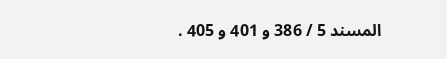المسند 5 / 386 و 401 و 405 .